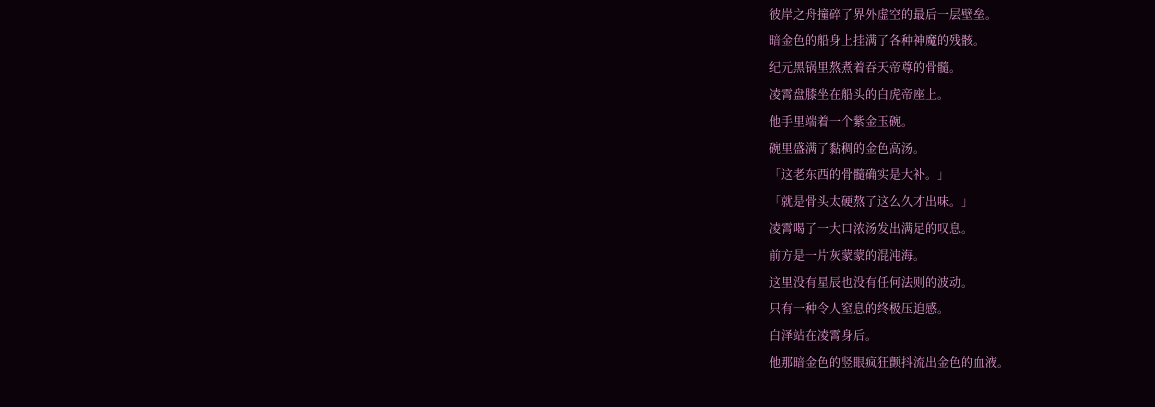彼岸之舟撞碎了界外虚空的最后一层壁垒。
暗金色的船身上挂满了各种神魔的残骸。
纪元黑锅里熬煮着吞天帝尊的骨髓。
凌霄盘膝坐在船头的白虎帝座上。
他手里端着一个紫金玉碗。
碗里盛满了黏稠的金色高汤。
「这老东西的骨髓确实是大补。」
「就是骨头太硬熬了这么久才出味。」
凌霄喝了一大口浓汤发出满足的叹息。
前方是一片灰蒙蒙的混沌海。
这里没有星辰也没有任何法则的波动。
只有一种令人窒息的终极压迫感。
白泽站在凌霄身后。
他那暗金色的竖眼疯狂颤抖流出金色的血液。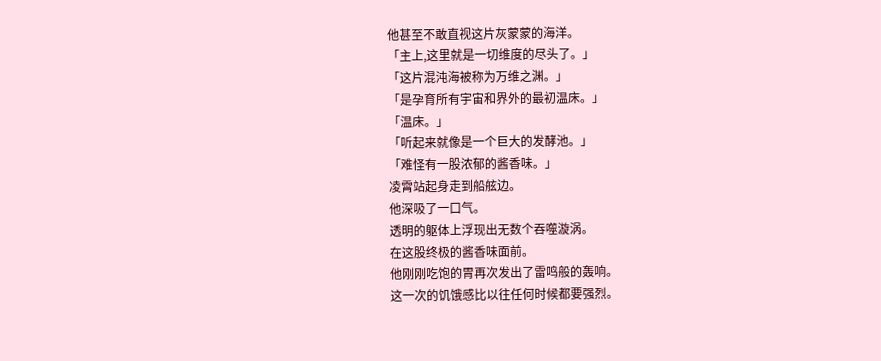他甚至不敢直视这片灰蒙蒙的海洋。
「主上,这里就是一切维度的尽头了。」
「这片混沌海被称为万维之渊。」
「是孕育所有宇宙和界外的最初温床。」
「温床。」
「听起来就像是一个巨大的发酵池。」
「难怪有一股浓郁的酱香味。」
凌霄站起身走到船舷边。
他深吸了一口气。
透明的躯体上浮现出无数个吞噬漩涡。
在这股终极的酱香味面前。
他刚刚吃饱的胃再次发出了雷鸣般的轰响。
这一次的饥饿感比以往任何时候都要强烈。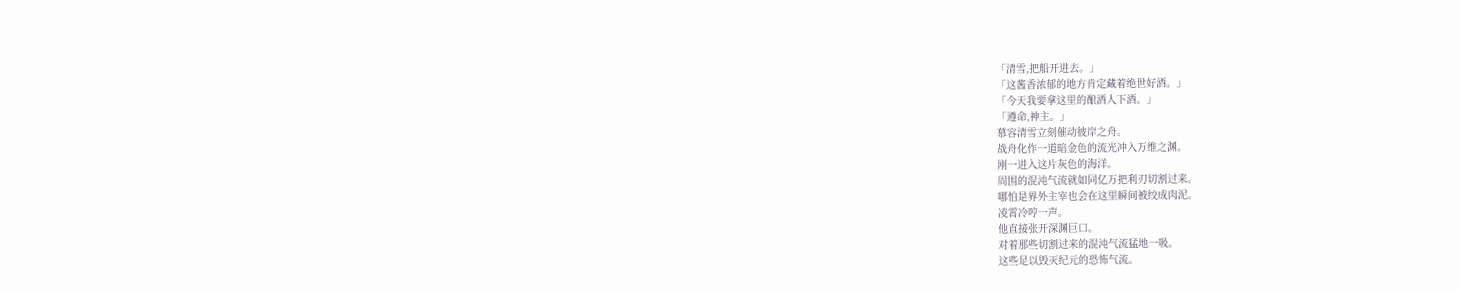「清雪,把船开进去。」
「这酱香浓郁的地方肯定藏着绝世好酒。」
「今天我要拿这里的酿酒人下酒。」
「遵命,神主。」
慕容清雪立刻催动彼岸之舟。
战舟化作一道暗金色的流光冲入万维之渊。
刚一进入这片灰色的海洋。
周围的混沌气流就如同亿万把利刃切割过来。
哪怕是界外主宰也会在这里瞬间被绞成肉泥。
凌霄冷哼一声。
他直接张开深渊巨口。
对着那些切割过来的混沌气流猛地一吸。
这些足以毁灭纪元的恐怖气流。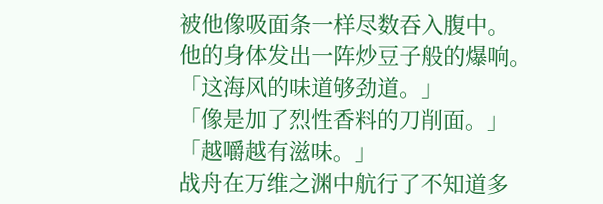被他像吸面条一样尽数吞入腹中。
他的身体发出一阵炒豆子般的爆响。
「这海风的味道够劲道。」
「像是加了烈性香料的刀削面。」
「越嚼越有滋味。」
战舟在万维之渊中航行了不知道多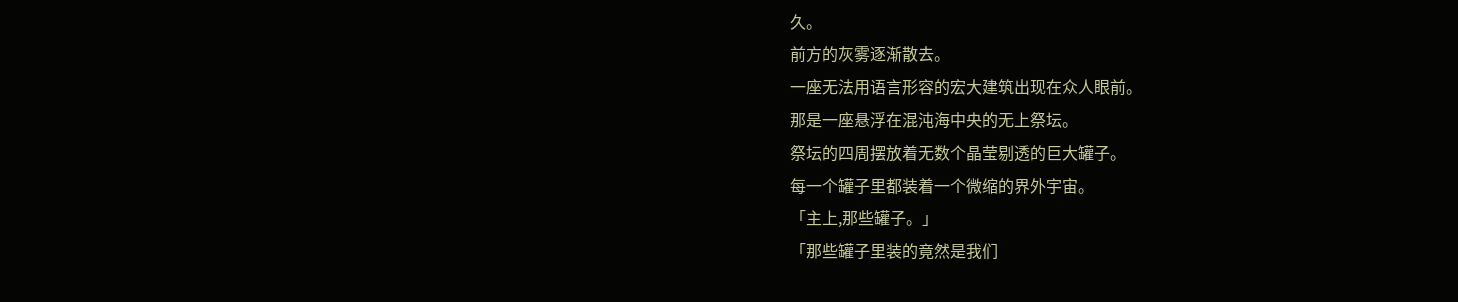久。
前方的灰雾逐渐散去。
一座无法用语言形容的宏大建筑出现在众人眼前。
那是一座悬浮在混沌海中央的无上祭坛。
祭坛的四周摆放着无数个晶莹剔透的巨大罐子。
每一个罐子里都装着一个微缩的界外宇宙。
「主上,那些罐子。」
「那些罐子里装的竟然是我们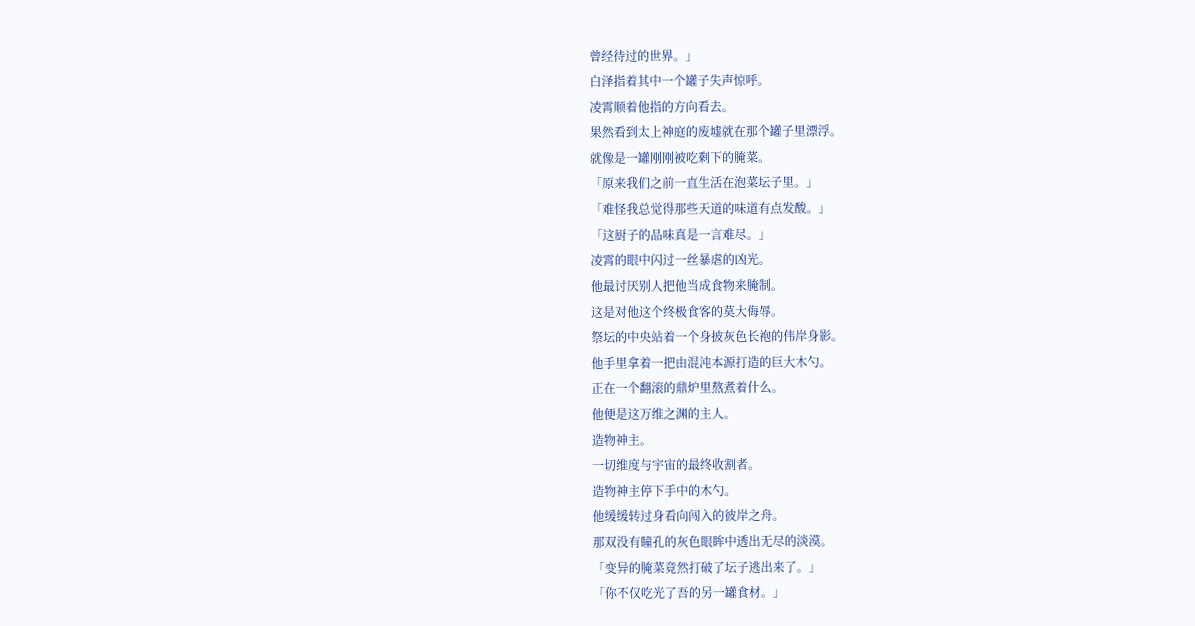曾经待过的世界。」
白泽指着其中一个罐子失声惊呼。
凌霄顺着他指的方向看去。
果然看到太上神庭的废墟就在那个罐子里漂浮。
就像是一罐刚刚被吃剩下的腌菜。
「原来我们之前一直生活在泡菜坛子里。」
「难怪我总觉得那些天道的味道有点发酸。」
「这厨子的品味真是一言难尽。」
凌霄的眼中闪过一丝暴虐的凶光。
他最讨厌别人把他当成食物来腌制。
这是对他这个终极食客的莫大侮辱。
祭坛的中央站着一个身披灰色长袍的伟岸身影。
他手里拿着一把由混沌本源打造的巨大木勺。
正在一个翻滚的鼎炉里熬煮着什么。
他便是这万维之渊的主人。
造物神主。
一切维度与宇宙的最终收割者。
造物神主停下手中的木勺。
他缓缓转过身看向闯入的彼岸之舟。
那双没有瞳孔的灰色眼眸中透出无尽的淡漠。
「变异的腌菜竟然打破了坛子逃出来了。」
「你不仅吃光了吾的另一罐食材。」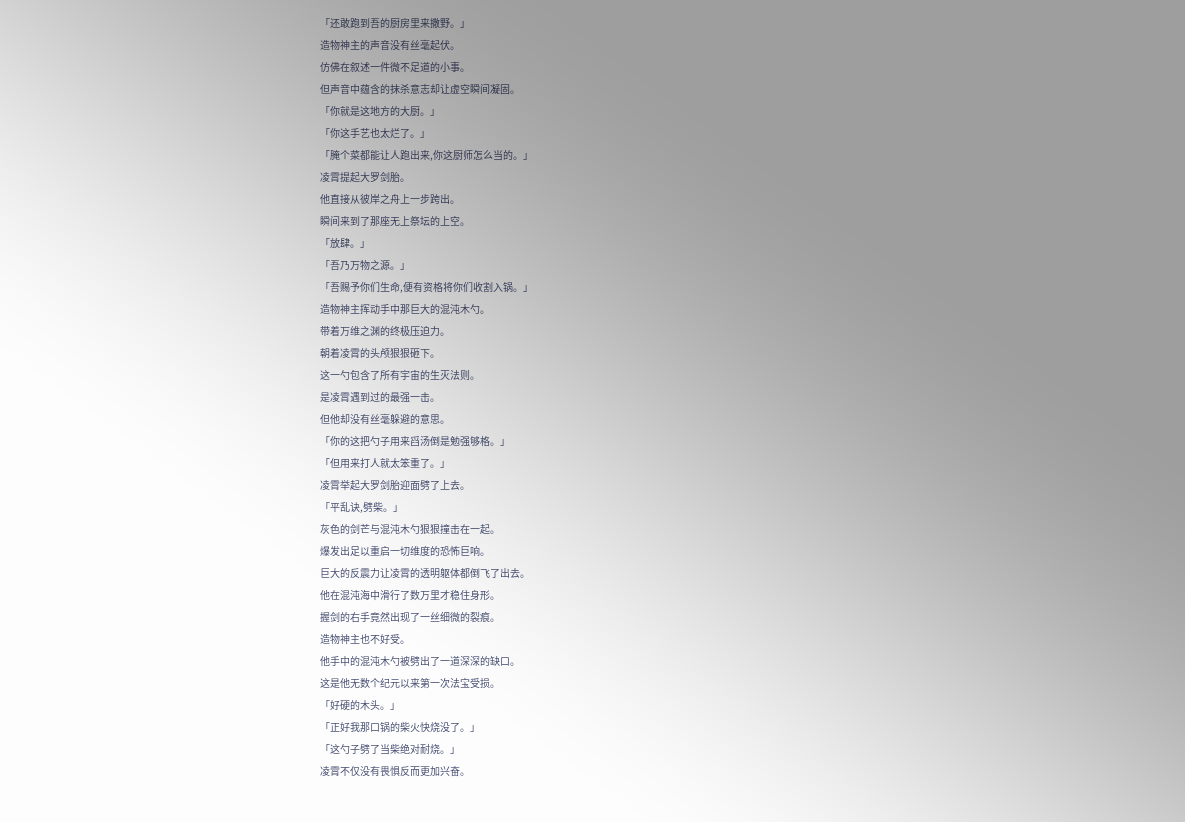「还敢跑到吾的厨房里来撒野。」
造物神主的声音没有丝毫起伏。
仿佛在叙述一件微不足道的小事。
但声音中蕴含的抹杀意志却让虚空瞬间凝固。
「你就是这地方的大厨。」
「你这手艺也太烂了。」
「腌个菜都能让人跑出来,你这厨师怎么当的。」
凌霄提起大罗剑胎。
他直接从彼岸之舟上一步跨出。
瞬间来到了那座无上祭坛的上空。
「放肆。」
「吾乃万物之源。」
「吾赐予你们生命,便有资格将你们收割入锅。」
造物神主挥动手中那巨大的混沌木勺。
带着万维之渊的终极压迫力。
朝着凌霄的头颅狠狠砸下。
这一勺包含了所有宇宙的生灭法则。
是凌霄遇到过的最强一击。
但他却没有丝毫躲避的意思。
「你的这把勺子用来舀汤倒是勉强够格。」
「但用来打人就太笨重了。」
凌霄举起大罗剑胎迎面劈了上去。
「平乱诀,劈柴。」
灰色的剑芒与混沌木勺狠狠撞击在一起。
爆发出足以重启一切维度的恐怖巨响。
巨大的反震力让凌霄的透明躯体都倒飞了出去。
他在混沌海中滑行了数万里才稳住身形。
握剑的右手竟然出现了一丝细微的裂痕。
造物神主也不好受。
他手中的混沌木勺被劈出了一道深深的缺口。
这是他无数个纪元以来第一次法宝受损。
「好硬的木头。」
「正好我那口锅的柴火快烧没了。」
「这勺子劈了当柴绝对耐烧。」
凌霄不仅没有畏惧反而更加兴奋。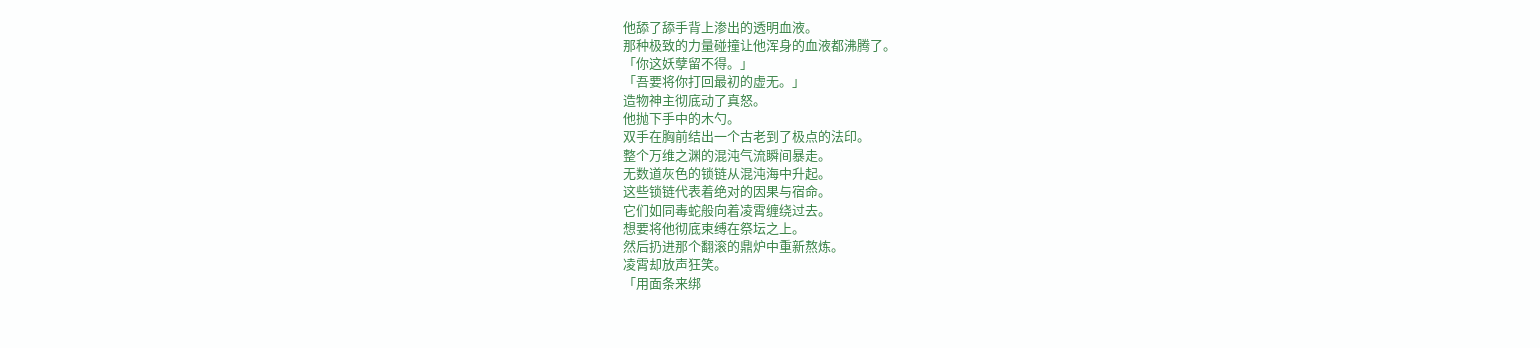他舔了舔手背上渗出的透明血液。
那种极致的力量碰撞让他浑身的血液都沸腾了。
「你这妖孽留不得。」
「吾要将你打回最初的虚无。」
造物神主彻底动了真怒。
他抛下手中的木勺。
双手在胸前结出一个古老到了极点的法印。
整个万维之渊的混沌气流瞬间暴走。
无数道灰色的锁链从混沌海中升起。
这些锁链代表着绝对的因果与宿命。
它们如同毒蛇般向着凌霄缠绕过去。
想要将他彻底束缚在祭坛之上。
然后扔进那个翻滚的鼎炉中重新熬炼。
凌霄却放声狂笑。
「用面条来绑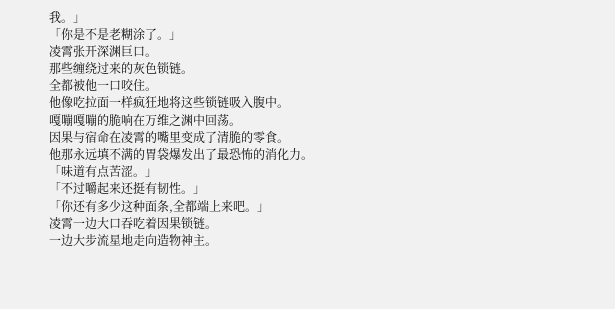我。」
「你是不是老糊涂了。」
凌霄张开深渊巨口。
那些缠绕过来的灰色锁链。
全都被他一口咬住。
他像吃拉面一样疯狂地将这些锁链吸入腹中。
嘎嘣嘎嘣的脆响在万维之渊中回荡。
因果与宿命在凌霄的嘴里变成了清脆的零食。
他那永远填不满的胃袋爆发出了最恐怖的消化力。
「味道有点苦涩。」
「不过嚼起来还挺有韧性。」
「你还有多少这种面条,全都端上来吧。」
凌霄一边大口吞吃着因果锁链。
一边大步流星地走向造物神主。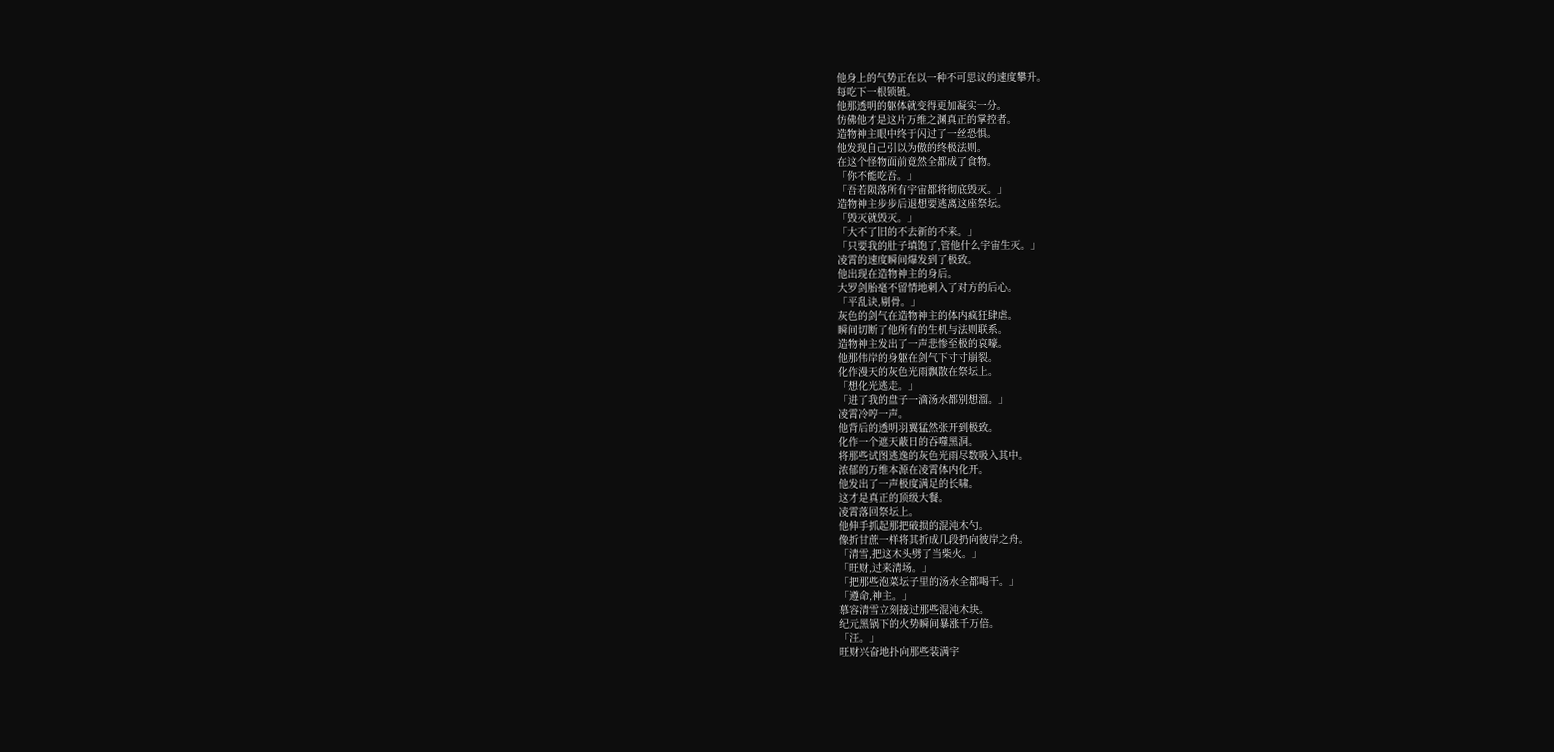他身上的气势正在以一种不可思议的速度攀升。
每吃下一根锁链。
他那透明的躯体就变得更加凝实一分。
仿佛他才是这片万维之渊真正的掌控者。
造物神主眼中终于闪过了一丝恐惧。
他发现自己引以为傲的终极法则。
在这个怪物面前竟然全都成了食物。
「你不能吃吾。」
「吾若陨落所有宇宙都将彻底毁灭。」
造物神主步步后退想要逃离这座祭坛。
「毁灭就毁灭。」
「大不了旧的不去新的不来。」
「只要我的肚子填饱了,管他什么宇宙生灭。」
凌霄的速度瞬间爆发到了极致。
他出现在造物神主的身后。
大罗剑胎毫不留情地刺入了对方的后心。
「平乱诀,剔骨。」
灰色的剑气在造物神主的体内疯狂肆虐。
瞬间切断了他所有的生机与法则联系。
造物神主发出了一声悲惨至极的哀嚎。
他那伟岸的身躯在剑气下寸寸崩裂。
化作漫天的灰色光雨飘散在祭坛上。
「想化光逃走。」
「进了我的盘子一滴汤水都别想溜。」
凌霄冷哼一声。
他背后的透明羽翼猛然张开到极致。
化作一个遮天蔽日的吞噬黑洞。
将那些试图逃逸的灰色光雨尽数吸入其中。
浓郁的万维本源在凌霄体内化开。
他发出了一声极度满足的长啸。
这才是真正的顶级大餐。
凌霄落回祭坛上。
他伸手抓起那把破损的混沌木勺。
像折甘蔗一样将其折成几段扔向彼岸之舟。
「清雪,把这木头劈了当柴火。」
「旺财,过来清场。」
「把那些泡菜坛子里的汤水全都喝干。」
「遵命,神主。」
慕容清雪立刻接过那些混沌木块。
纪元黑锅下的火势瞬间暴涨千万倍。
「汪。」
旺财兴奋地扑向那些装满宇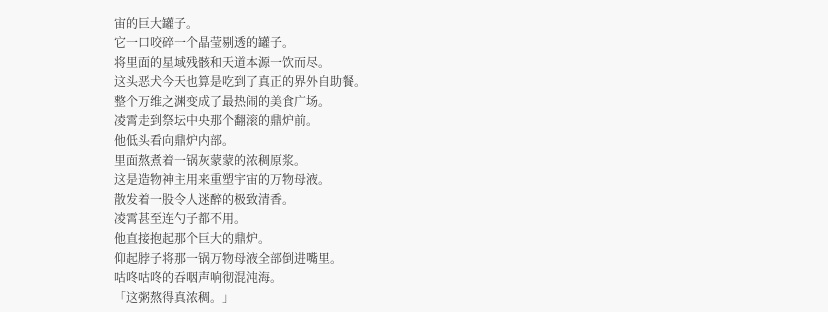宙的巨大罐子。
它一口咬碎一个晶莹剔透的罐子。
将里面的星域残骸和天道本源一饮而尽。
这头恶犬今天也算是吃到了真正的界外自助餐。
整个万维之渊变成了最热闹的美食广场。
凌霄走到祭坛中央那个翻滚的鼎炉前。
他低头看向鼎炉内部。
里面熬煮着一锅灰蒙蒙的浓稠原浆。
这是造物神主用来重塑宇宙的万物母液。
散发着一股令人迷醉的极致清香。
凌霄甚至连勺子都不用。
他直接抱起那个巨大的鼎炉。
仰起脖子将那一锅万物母液全部倒进嘴里。
咕咚咕咚的吞咽声响彻混沌海。
「这粥熬得真浓稠。」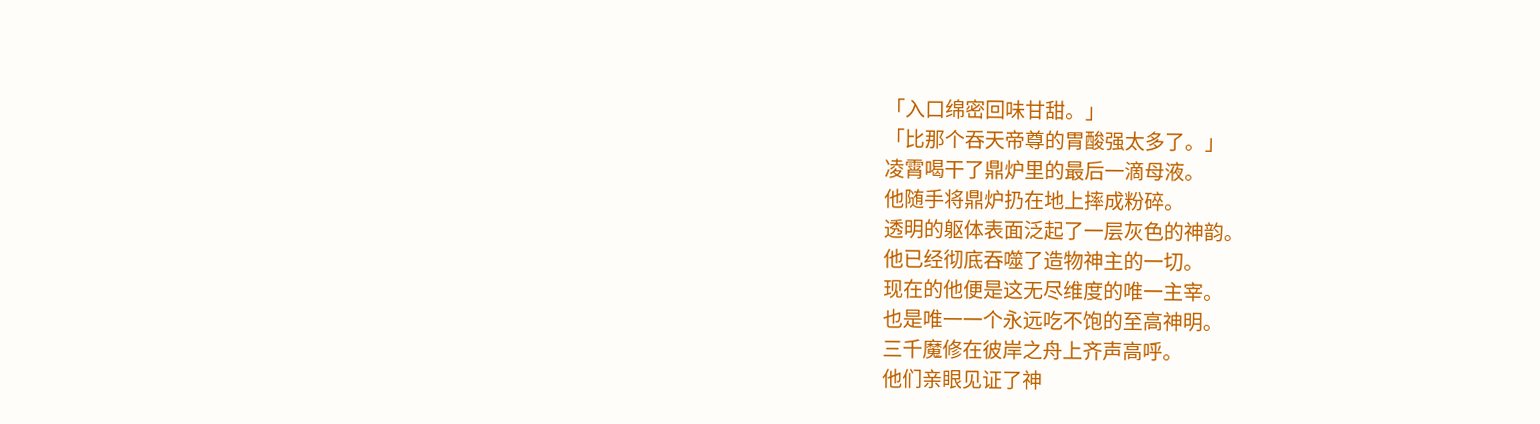「入口绵密回味甘甜。」
「比那个吞天帝尊的胃酸强太多了。」
凌霄喝干了鼎炉里的最后一滴母液。
他随手将鼎炉扔在地上摔成粉碎。
透明的躯体表面泛起了一层灰色的神韵。
他已经彻底吞噬了造物神主的一切。
现在的他便是这无尽维度的唯一主宰。
也是唯一一个永远吃不饱的至高神明。
三千魔修在彼岸之舟上齐声高呼。
他们亲眼见证了神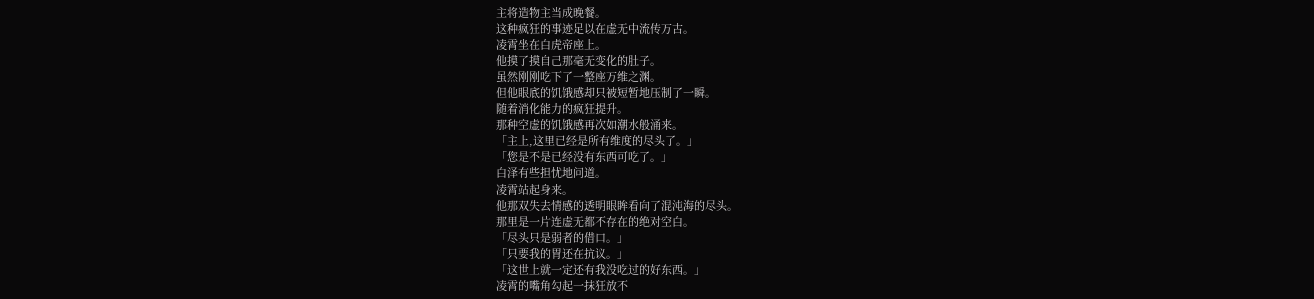主将造物主当成晚餐。
这种疯狂的事迹足以在虚无中流传万古。
凌霄坐在白虎帝座上。
他摸了摸自己那毫无变化的肚子。
虽然刚刚吃下了一整座万维之渊。
但他眼底的饥饿感却只被短暂地压制了一瞬。
随着消化能力的疯狂提升。
那种空虚的饥饿感再次如潮水般涌来。
「主上,这里已经是所有维度的尽头了。」
「您是不是已经没有东西可吃了。」
白泽有些担忧地问道。
凌霄站起身来。
他那双失去情感的透明眼眸看向了混沌海的尽头。
那里是一片连虚无都不存在的绝对空白。
「尽头只是弱者的借口。」
「只要我的胃还在抗议。」
「这世上就一定还有我没吃过的好东西。」
凌霄的嘴角勾起一抹狂放不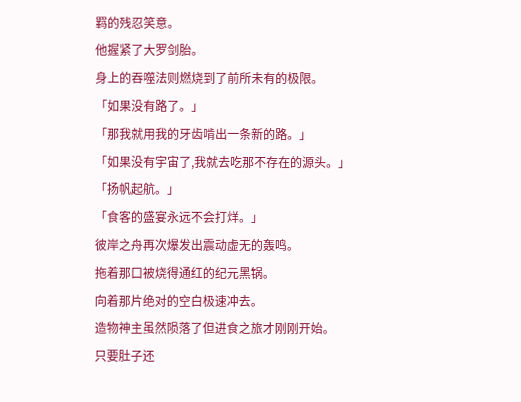羁的残忍笑意。
他握紧了大罗剑胎。
身上的吞噬法则燃烧到了前所未有的极限。
「如果没有路了。」
「那我就用我的牙齿啃出一条新的路。」
「如果没有宇宙了,我就去吃那不存在的源头。」
「扬帆起航。」
「食客的盛宴永远不会打烊。」
彼岸之舟再次爆发出震动虚无的轰鸣。
拖着那口被烧得通红的纪元黑锅。
向着那片绝对的空白极速冲去。
造物神主虽然陨落了但进食之旅才刚刚开始。
只要肚子还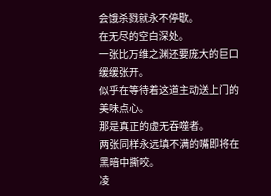会饿杀戮就永不停歇。
在无尽的空白深处。
一张比万维之渊还要庞大的巨口缓缓张开。
似乎在等待着这道主动送上门的美味点心。
那是真正的虚无吞噬者。
两张同样永远填不满的嘴即将在黑暗中撕咬。
凌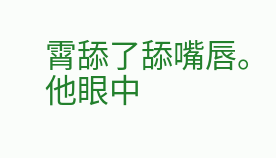霄舔了舔嘴唇。
他眼中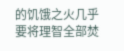的饥饿之火几乎要将理智全部焚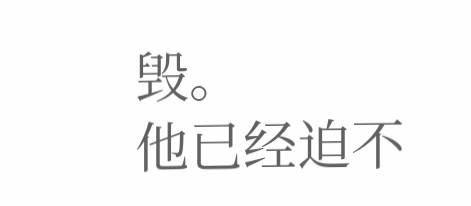毁。
他已经迫不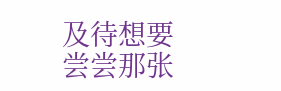及待想要尝尝那张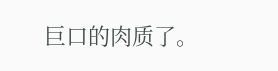巨口的肉质了。